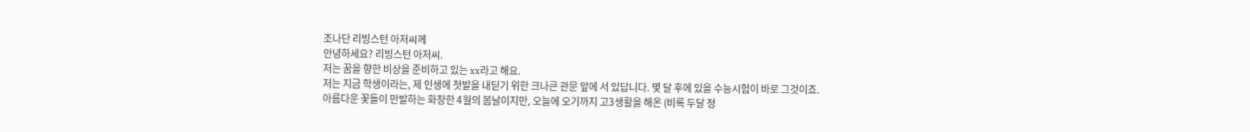조나단 리빙스턴 아저씨께
안녕하세요? 리빙스턴 아저씨.
저는 꿈을 향한 비상을 준비하고 있는 xx라고 해요.
저는 지금 학생이라는, 제 인생에 첫발을 내딛기 위한 크나큰 관문 앞에 서 있답니다. 몇 달 후에 있을 수능시험이 바로 그것이죠.
아름다운 꽃들이 만발하는 화창한 4월의 봄날이지만, 오늘에 오기까지 고3생활을 해온 (비록 두달 정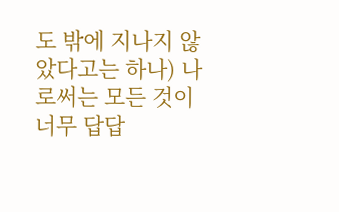도 밖에 지나지 않았다고는 하나) 나로써는 모든 것이 너무 답답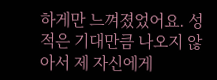하게만 느껴졌었어요. 성적은 기대만큼 나오지 않아서 제 자신에게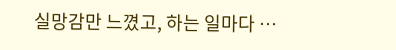실망감만 느꼈고, 하는 일마다 …